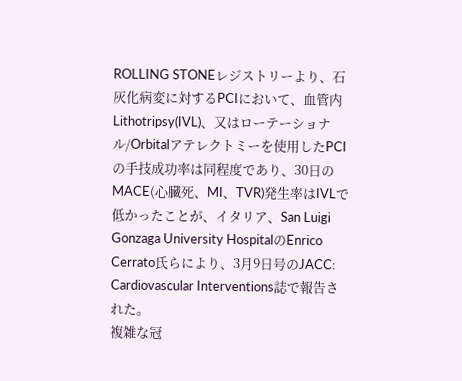ROLLING STONEレジストリーより、石灰化病変に対するPCIにおいて、血管内Lithotripsy(IVL)、又はローテーショナル/Orbitalアテレクトミーを使用したPCIの手技成功率は同程度であり、30日のMACE(心臓死、MI、TVR)発生率はIVLで低かったことが、イタリア、San Luigi Gonzaga University HospitalのEnrico Cerrato氏らにより、3月9日号のJACC: Cardiovascular Interventions誌で報告された。
複雑な冠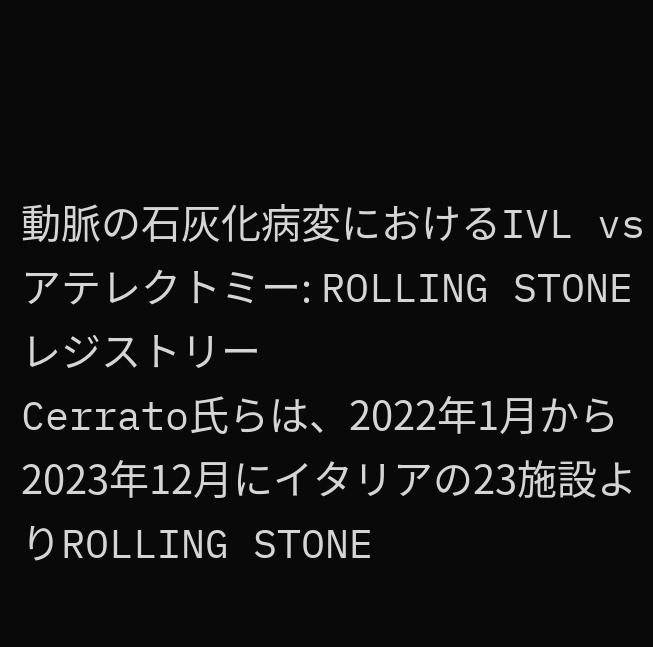動脈の石灰化病変におけるIVL vs アテレクトミー: ROLLING STONEレジストリー
Cerrato氏らは、2022年1月から2023年12月にイタリアの23施設よりROLLING STONE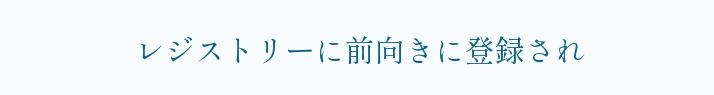レジストリーに前向きに登録され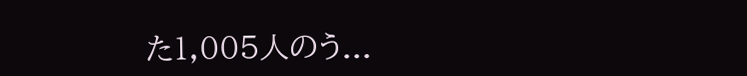た1,005人のう...